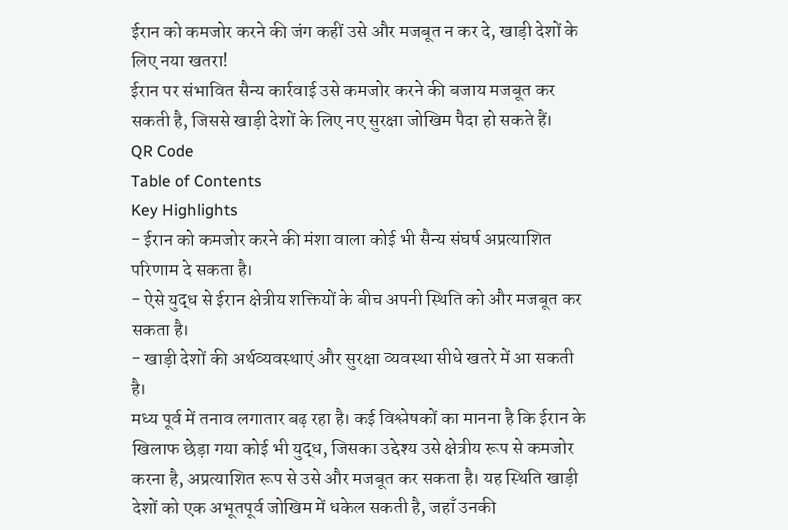ईरान को कमजोर करने की जंग कहीं उसे और मजबूत न कर दे, खाड़ी देशों के लिए नया खतरा!
ईरान पर संभावित सैन्य कार्रवाई उसे कमजोर करने की बजाय मजबूत कर सकती है, जिससे खाड़ी देशों के लिए नए सुरक्षा जोखिम पैदा हो सकते हैं।
QR Code
Table of Contents
Key Highlights
- ईरान को कमजोर करने की मंशा वाला कोई भी सैन्य संघर्ष अप्रत्याशित परिणाम दे सकता है।
- ऐसे युद्ध से ईरान क्षेत्रीय शक्तियों के बीच अपनी स्थिति को और मजबूत कर सकता है।
- खाड़ी देशों की अर्थव्यवस्थाएं और सुरक्षा व्यवस्था सीधे खतरे में आ सकती है।
मध्य पूर्व में तनाव लगातार बढ़ रहा है। कई विश्लेषकों का मानना है कि ईरान के खिलाफ छेड़ा गया कोई भी युद्ध, जिसका उद्देश्य उसे क्षेत्रीय रूप से कमजोर करना है, अप्रत्याशित रूप से उसे और मजबूत कर सकता है। यह स्थिति खाड़ी देशों को एक अभूतपूर्व जोखिम में धकेल सकती है, जहाँ उनकी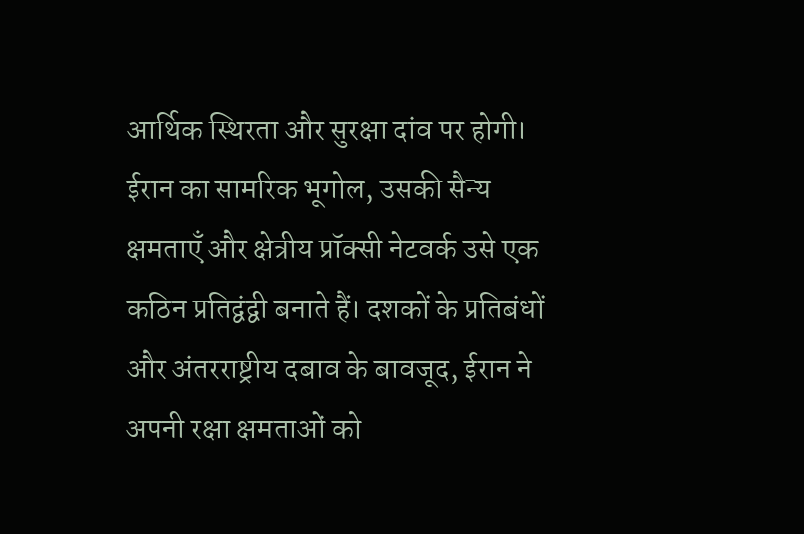आर्थिक स्थिरता और सुरक्षा दांव पर होगी।
ईरान का सामरिक भूगोल, उसकी सैन्य क्षमताएँ और क्षेत्रीय प्रॉक्सी नेटवर्क उसे एक कठिन प्रतिद्वंद्वी बनाते हैं। दशकों के प्रतिबंधों और अंतरराष्ट्रीय दबाव के बावजूद, ईरान ने अपनी रक्षा क्षमताओं को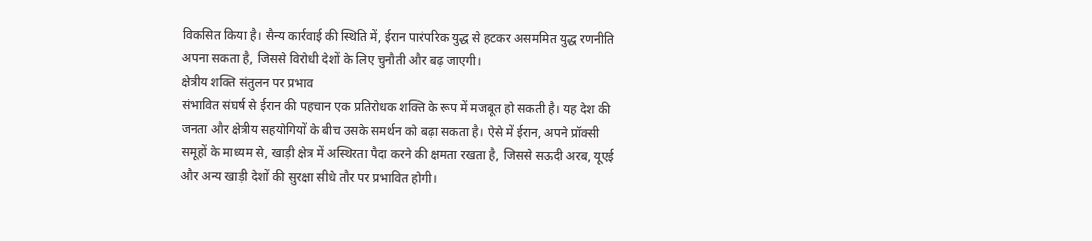विकसित किया है। सैन्य कार्रवाई की स्थिति में, ईरान पारंपरिक युद्ध से हटकर असममित युद्ध रणनीति अपना सकता है, जिससे विरोधी देशों के लिए चुनौती और बढ़ जाएगी।
क्षेत्रीय शक्ति संतुलन पर प्रभाव
संभावित संघर्ष से ईरान की पहचान एक प्रतिरोधक शक्ति के रूप में मजबूत हो सकती है। यह देश की जनता और क्षेत्रीय सहयोगियों के बीच उसके समर्थन को बढ़ा सकता है। ऐसे में ईरान, अपने प्रॉक्सी समूहों के माध्यम से, खाड़ी क्षेत्र में अस्थिरता पैदा करने की क्षमता रखता है, जिससे सऊदी अरब, यूएई और अन्य खाड़ी देशों की सुरक्षा सीधे तौर पर प्रभावित होगी।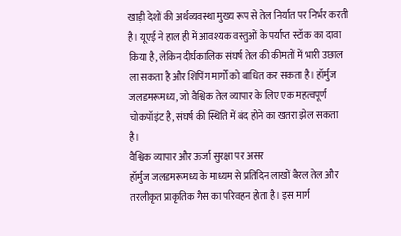खाड़ी देशों की अर्थव्यवस्था मुख्य रूप से तेल निर्यात पर निर्भर करती है। यूएई ने हाल ही में आवश्यक वस्तुओं के पर्याप्त स्टॉक का दावा किया है, लेकिन दीर्घकालिक संघर्ष तेल की कीमतों में भारी उछाल ला सकता है और शिपिंग मार्गों को बाधित कर सकता है। हॉर्मुज जलडमरूमध्य, जो वैश्विक तेल व्यापार के लिए एक महत्वपूर्ण चोकपॉइंट है, संघर्ष की स्थिति में बंद होने का खतरा झेल सकता है।
वैश्विक व्यापार और ऊर्जा सुरक्षा पर असर
हॉर्मुज जलडमरूमध्य के माध्यम से प्रतिदिन लाखों बैरल तेल और तरलीकृत प्राकृतिक गैस का परिवहन होता है। इस मार्ग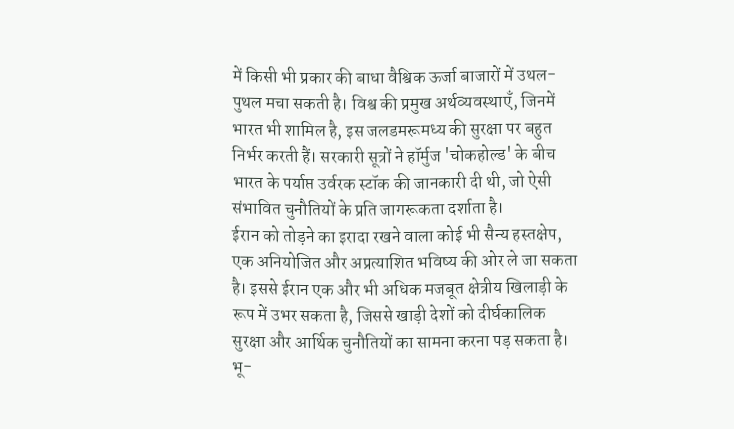में किसी भी प्रकार की बाधा वैश्विक ऊर्जा बाजारों में उथल-पुथल मचा सकती है। विश्व की प्रमुख अर्थव्यवस्थाएँ, जिनमें भारत भी शामिल है, इस जलडमरूमध्य की सुरक्षा पर बहुत निर्भर करती हैं। सरकारी सूत्रों ने हॉर्मुज 'चोकहोल्ड' के बीच भारत के पर्याप्त उर्वरक स्टॉक की जानकारी दी थी, जो ऐसी संभावित चुनौतियों के प्रति जागरूकता दर्शाता है।
ईरान को तोड़ने का इरादा रखने वाला कोई भी सैन्य हस्तक्षेप, एक अनियोजित और अप्रत्याशित भविष्य की ओर ले जा सकता है। इससे ईरान एक और भी अधिक मजबूत क्षेत्रीय खिलाड़ी के रूप में उभर सकता है, जिससे खाड़ी देशों को दीर्घकालिक सुरक्षा और आर्थिक चुनौतियों का सामना करना पड़ सकता है। भू-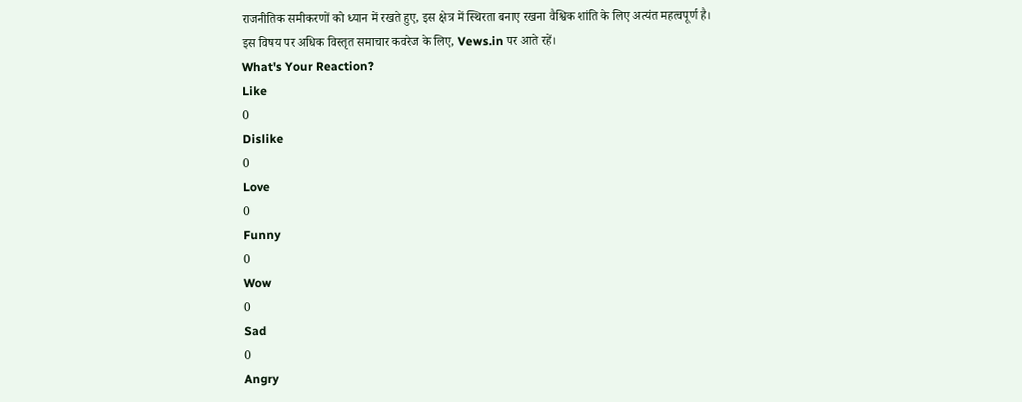राजनीतिक समीकरणों को ध्यान में रखते हुए, इस क्षेत्र में स्थिरता बनाए रखना वैश्विक शांति के लिए अत्यंत महत्वपूर्ण है।
इस विषय पर अधिक विस्तृत समाचार कवरेज के लिए, Vews.in पर आते रहें।
What's Your Reaction?
Like
0
Dislike
0
Love
0
Funny
0
Wow
0
Sad
0
Angry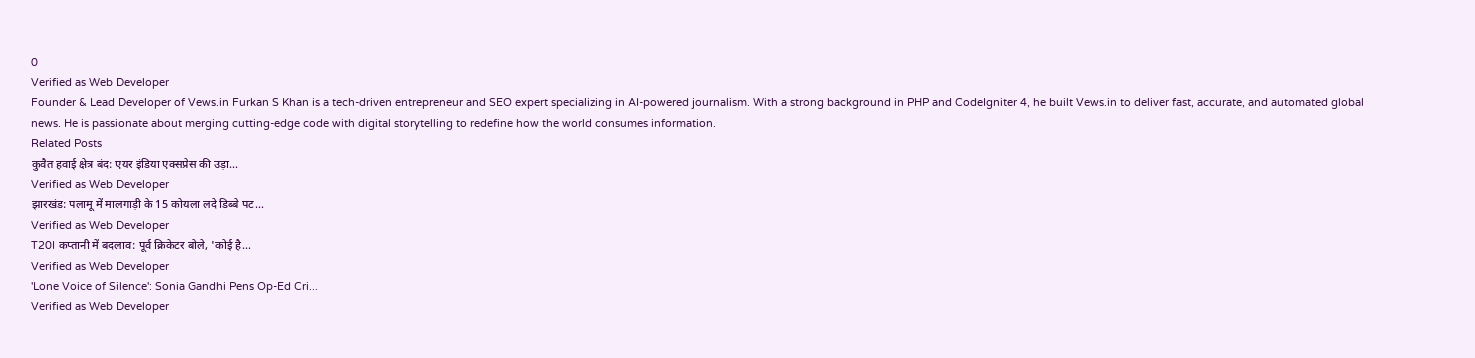0
Verified as Web Developer
Founder & Lead Developer of Vews.in Furkan S Khan is a tech-driven entrepreneur and SEO expert specializing in AI-powered journalism. With a strong background in PHP and CodeIgniter 4, he built Vews.in to deliver fast, accurate, and automated global news. He is passionate about merging cutting-edge code with digital storytelling to redefine how the world consumes information.
Related Posts
कुवैत हवाई क्षेत्र बंद: एयर इंडिया एक्सप्रेस की उड़ा...
Verified as Web Developer
झारखंड: पलामू में मालगाड़ी के 15 कोयला लदे डिब्बे पट...
Verified as Web Developer
T20I कप्तानी में बदलाव: पूर्व क्रिकेटर बोले, 'कोई है...
Verified as Web Developer
'Lone Voice of Silence': Sonia Gandhi Pens Op-Ed Cri...
Verified as Web Developer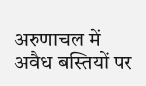अरुणाचल में अवैध बस्तियों पर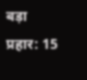बड़ा प्रहार: 15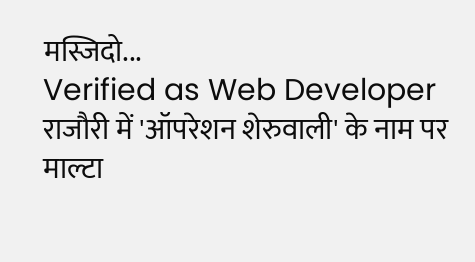मस्जिदो...
Verified as Web Developer
राजौरी में 'ऑपरेशन शेरुवाली' के नाम पर माल्टा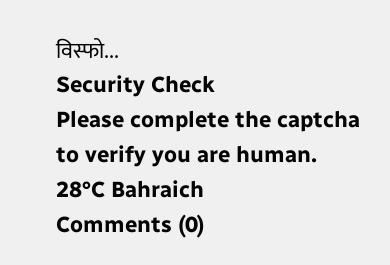विस्फो...
Security Check
Please complete the captcha to verify you are human.
28°C Bahraich
Comments (0)